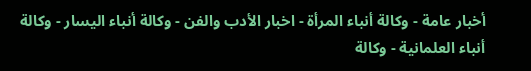أخبار عامة - وكالة أنباء المرأة - اخبار الأدب والفن - وكالة أنباء اليسار - وكالة أنباء العلمانية - وكالة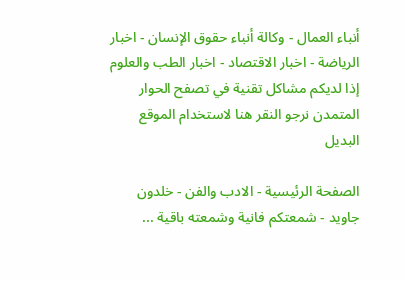أنباء العمال - وكالة أنباء حقوق الإنسان - اخبار الرياضة - اخبار الاقتصاد - اخبار الطب والعلوم
إذا لديكم مشاكل تقنية في تصفح الحوار المتمدن نرجو النقر هنا لاستخدام الموقع البديل

الصفحة الرئيسية - الادب والفن - خلدون جاويد - شمعتكم فانية وشمعته باقية ...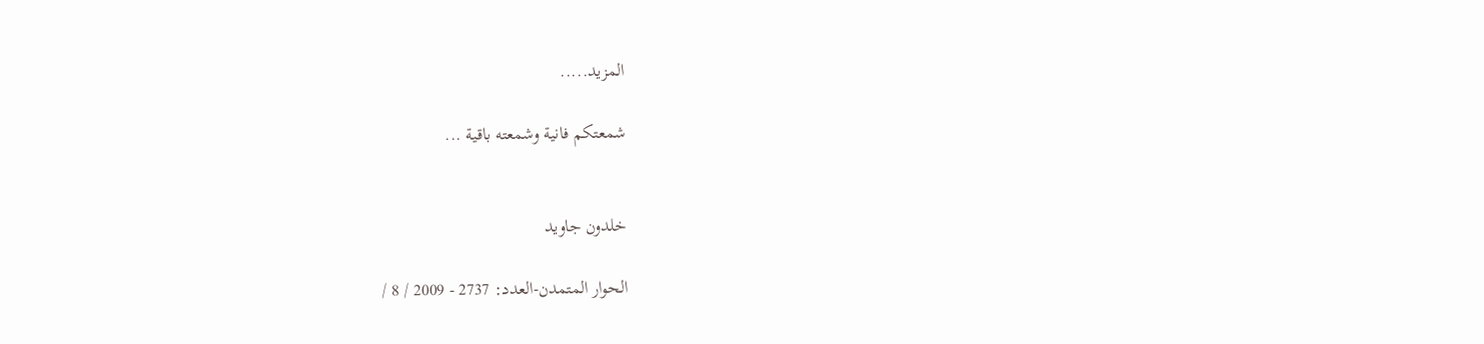المزيد.....

شمعتكم فانية وشمعته باقية ...


خلدون جاويد

الحوار المتمدن-العدد: 2737 - 2009 / 8 /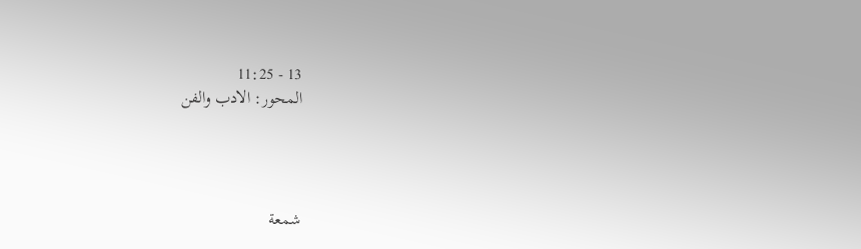13 - 11:25
المحور: الادب والفن




شمعة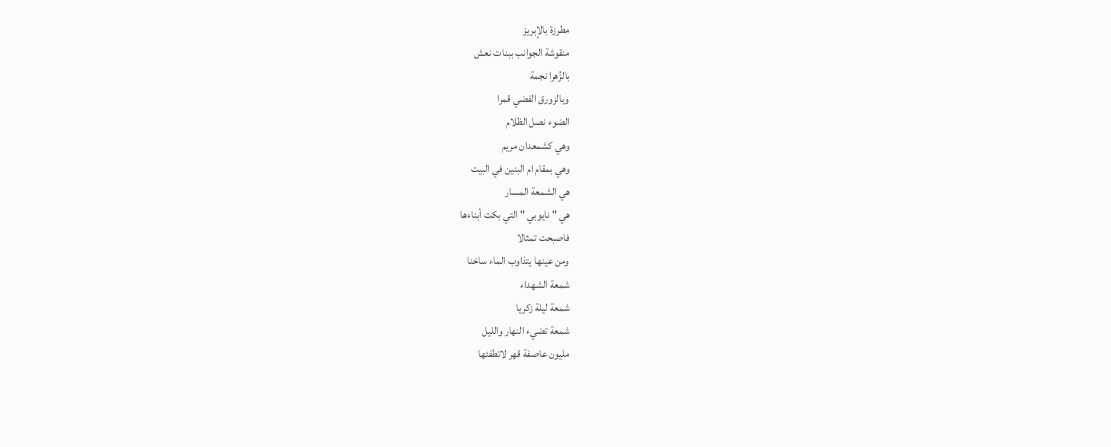مطرزة بالإبريز
منقوشة الجوانب ببنات نعش
بالزُهرا نجمة
وبالزورق الفضي قمرا
الضوء نصل الظلام
وهي كشمعدان مريم
وهي بمقام ام البنين في البيت
هي الشمعة المسار
هي " نايوبي " التي بكت أبناءها
فاصبحت تمثالا
ومن عينها يتذاوب الماء ساخنا
شمعة الشهداء
شمعة ليلة زكريا
شمعة تضيء النهار والليل
مليون عاصفة قهر لاتطفئها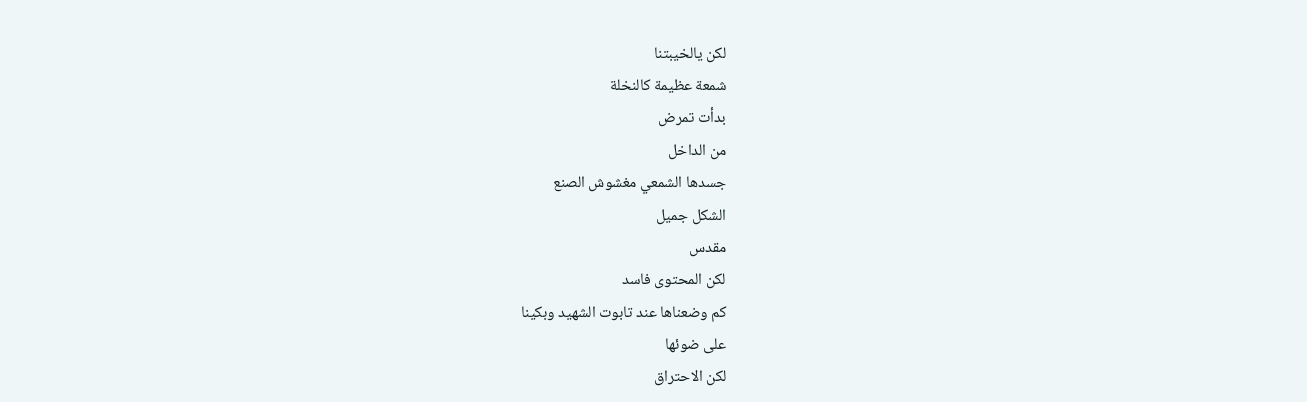لكن يالخيبتنا
شمعة عظيمة كالنخلة
بدأت تمرض
من الداخل
جسدها الشمعي مغشوش الصنع
الشكل جميل
مقدس
لكن المحتوى فاسد
كم وضعناها عند تابوت الشهيد وبكينا
على ضوئها
لكن الاحتراق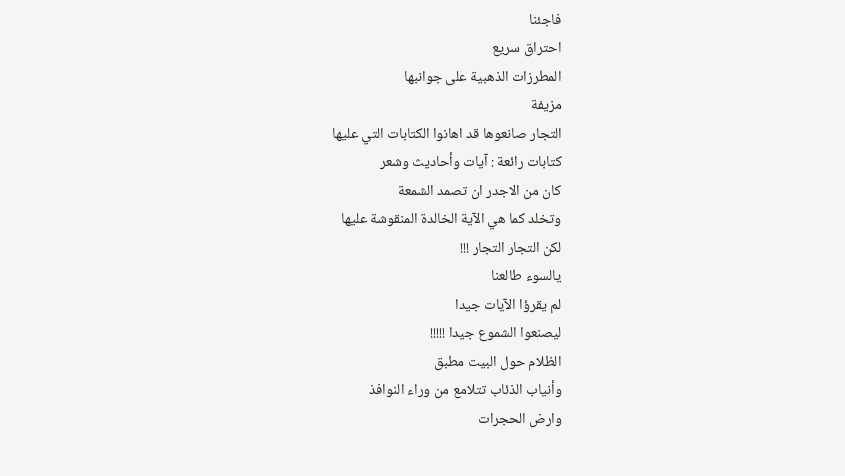فاجئنا
احتراق سريع
المطرزات الذهبية على جوانبها
مزيفة
التجار صانعوها قد اهانوا الكتابات التي عليها
كتابات رائعة : آيات وأحاديث وشعر
كان من الاجدر ان تصمد الشمعة
وتخلد كما هي الآية الخالدة المنقوشة عليها
لكن التجار التجار !!!
يالسوء طالعنا
لم يقرؤا الآيات جيدا
ليصنعوا الشموع جيدا !!!!!
الظلام حول البيت مطبق
وأنياب الذئاب تتلامع من وراء النوافذ
وارض الحجرات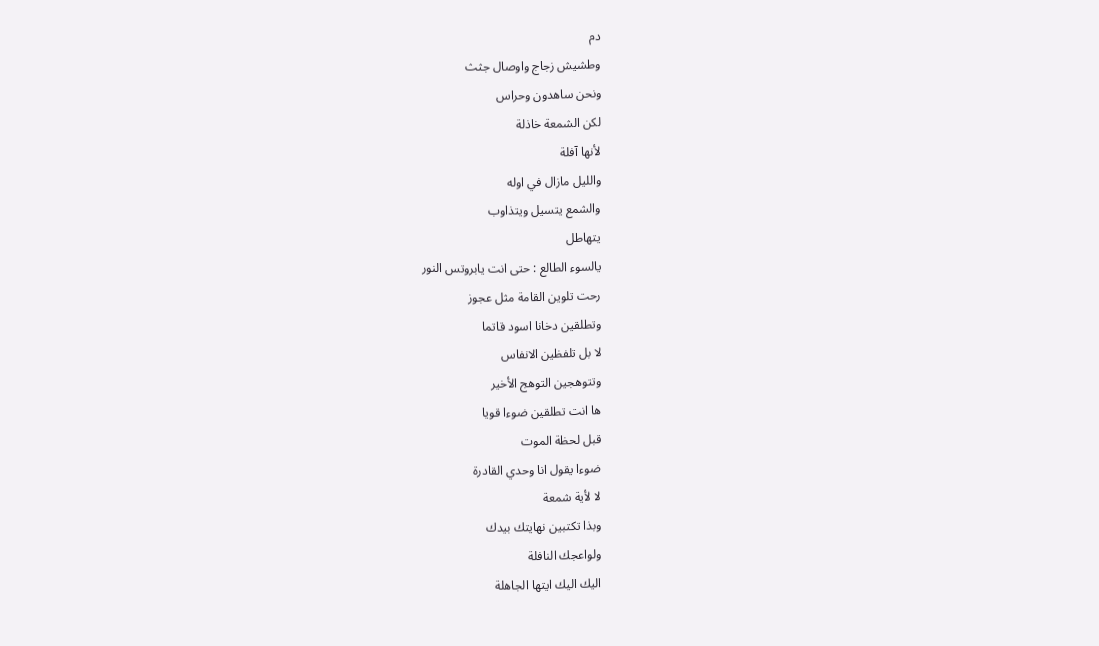دم
وطشيش زجاج واوصال جثث
ونحن ساهدون وحراس
لكن الشمعة خاذلة
لأنها آفلة
والليل مازال في اوله
والشمع يتسيل ويتذاوب
يتهاطل
يالسوء الطالع : حتى انت يابروتس النور
رحت تلوين القامة مثل عجوز
وتطلقين دخانا اسود قاتما
لا بل تلفظين الانفاس
وتتوهجين التوهج الأخير
ها انت تطلقين ضوءا قويا
قبل لحظة الموت
ضوءا يقول انا وحدي القادرة
لا لأية شمعة
وبذا تكتبين نهايتك بيدك
ولواعجك النافلة
اليك اليك ايتها الجاهلة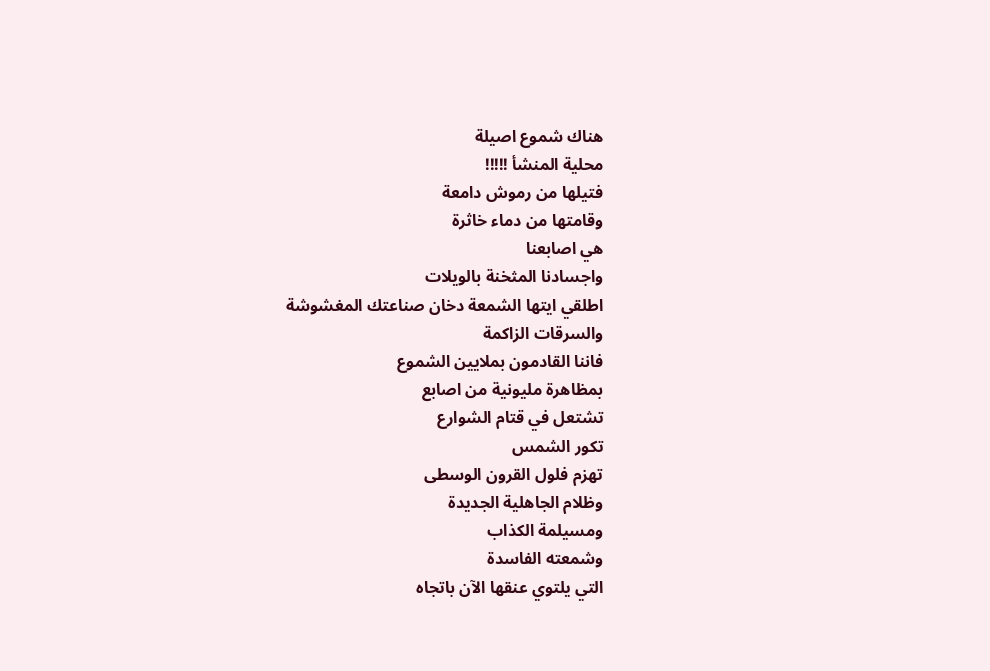هناك شموع اصيلة
محلية المنشأ !!!!!
فتيلها من رموش دامعة
وقامتها من دماء خاثرة
هي اصابعنا
واجسادنا المثخنة بالويلات
اطلقي ايتها الشمعة دخان صناعتك المغشوشة
والسرقات الزاكمة
فاننا القادمون بملايين الشموع
بمظاهرة مليونية من اصابع
تشتعل في قتام الشوارع
تكور الشمس
تهزم فلول القرون الوسطى
وظلام الجاهلية الجديدة
ومسيلمة الكذاب
وشمعته الفاسدة
التي يلتوي عنقها الآن باتجاه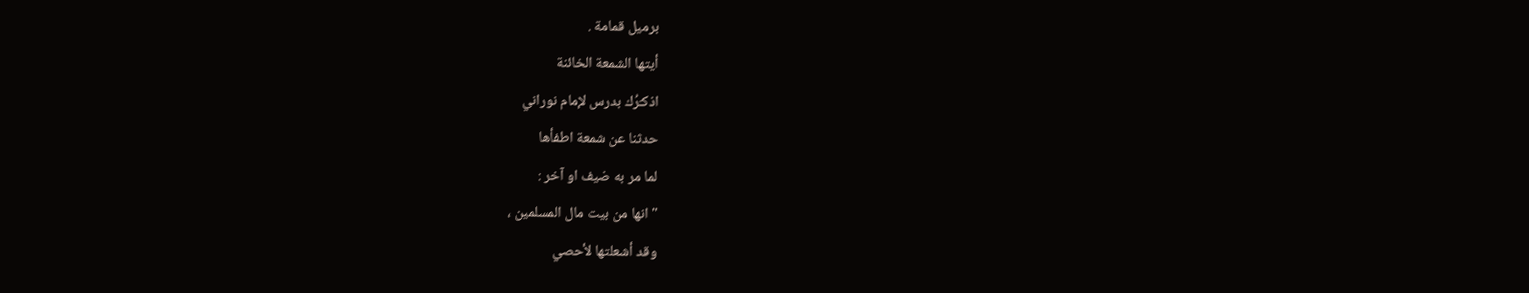برميل قمامة .
أيتها الشمعة الخائنة
اذكـّرُك بدرس لإمام نوراني
حدثنا عن شمعة اطفأها
لما مر به ضيف او آخر :
"انها من بيت مال المسلمين ،
وقد أشعلتها لأحصي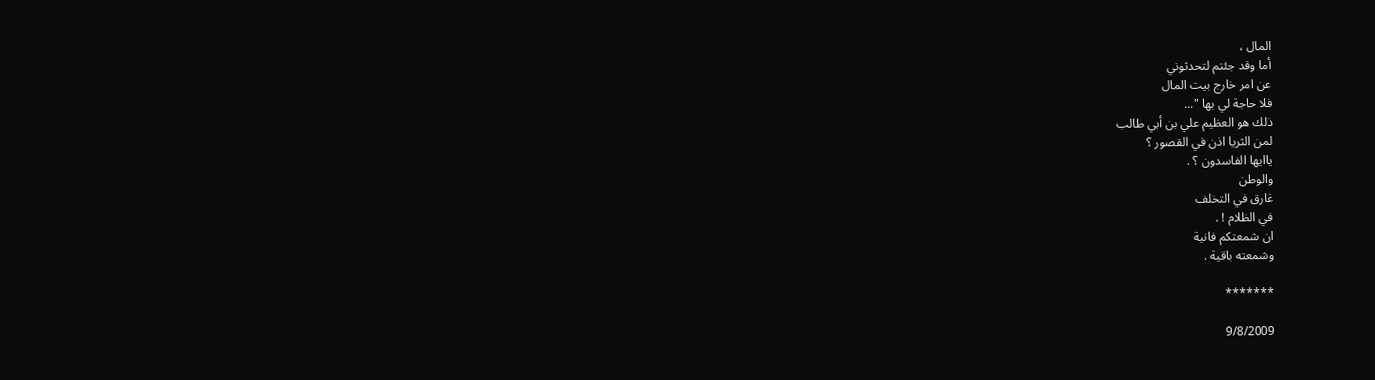المال ،
أما وقد جئتم لتحدثوني
عن امر خارج بيت المال
فلا حاجة لي بها "...
ذلك هو العظيم علي بن أبي طالب
لمن الثريا اذن في القصور ؟
ياايها الفاسدون ؟ .
والوطن
غارق في التخلف
في الظلام ! .
ان شمعتكم فانية
وشمعته باقية .

*******

9/8/2009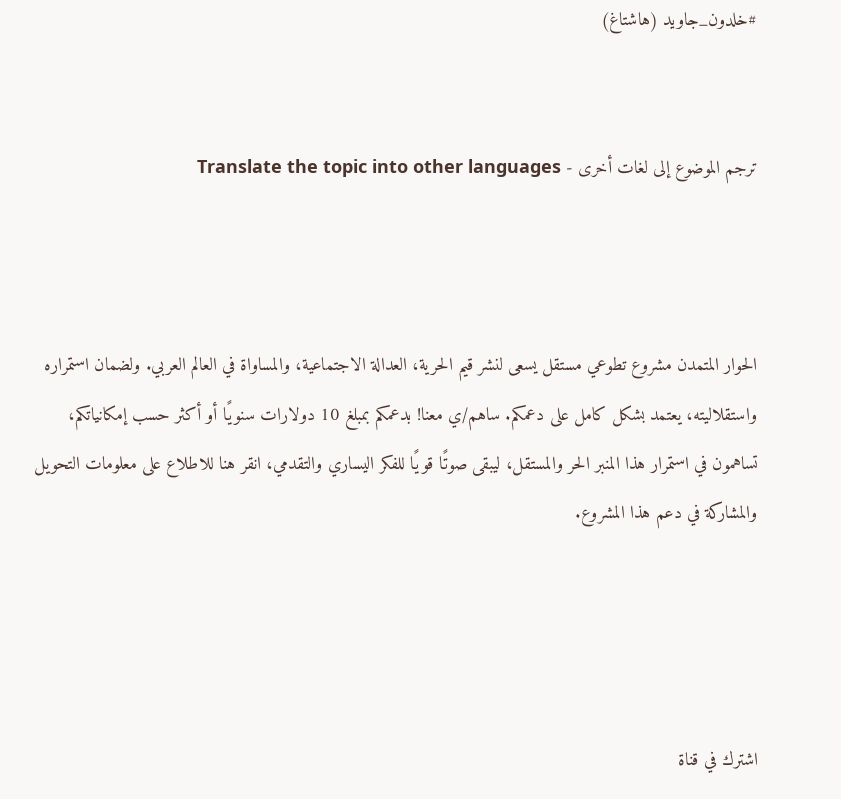#خلدون_جاويد (هاشتاغ)


ترجم الموضوع إلى لغات أخرى - Translate the topic into other languages



الحوار المتمدن مشروع تطوعي مستقل يسعى لنشر قيم الحرية، العدالة الاجتماعية، والمساواة في العالم العربي. ولضمان استمراره واستقلاليته، يعتمد بشكل كامل على دعمكم. ساهم/ي معنا! بدعمكم بمبلغ 10 دولارات سنويًا أو أكثر حسب إمكانياتكم، تساهمون في استمرار هذا المنبر الحر والمستقل، ليبقى صوتًا قويًا للفكر اليساري والتقدمي، انقر هنا للاطلاع على معلومات التحويل والمشاركة في دعم هذا المشروع.




اشترك في قناة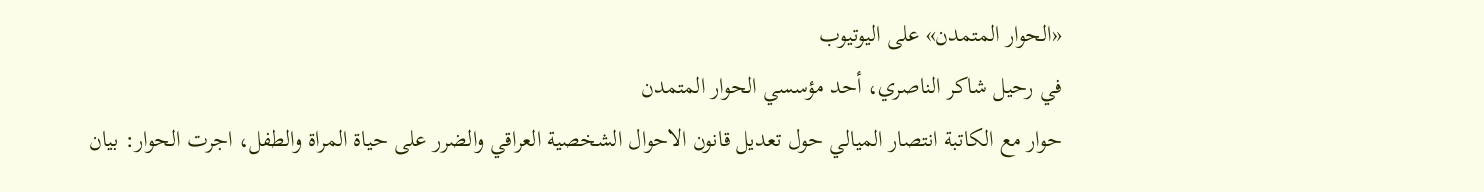«الحوار المتمدن» على اليوتيوب
في رحيل شاكر الناصري، أحد مؤسسي الحوار المتمدن
حوار مع الكاتبة انتصار الميالي حول تعديل قانون الاحوال الشخصية العراقي والضرر على حياة المراة والطفل، اجرت الحوار: بيان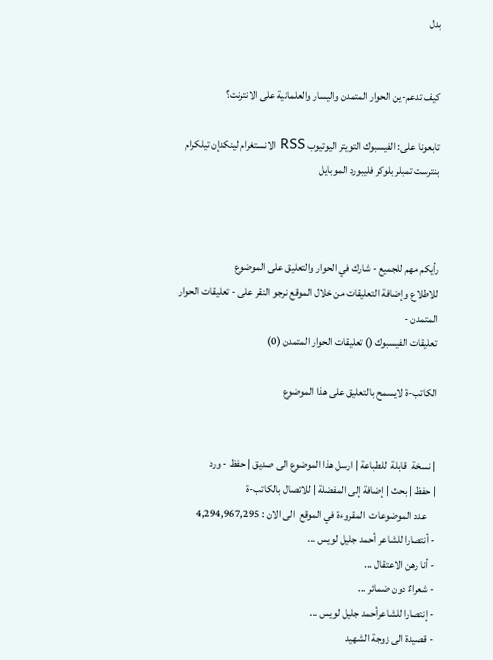بدل


كيف تدعم-ين الحوار المتمدن واليسار والعلمانية على الانترنت؟

تابعونا على: الفيسبوك التويتر اليوتيوب RSS الانستغرام لينكدإن تيلكرام بنترست تمبلر بلوكر فليبورد الموبايل



رأيكم مهم للجميع - شارك في الحوار والتعليق على الموضوع
للاطلاع وإضافة التعليقات من خلال الموقع نرجو النقر على - تعليقات الحوار المتمدن -
تعليقات الفيسبوك () تعليقات الحوار المتمدن (0)

الكاتب-ة لايسمح بالتعليق على هذا الموضوع


| نسخة  قابلة  للطباعة | ارسل هذا الموضوع الى صديق | حفظ - ورد
| حفظ | بحث | إضافة إلى المفضلة | للاتصال بالكاتب-ة
    عدد الموضوعات  المقروءة في الموقع  الى الان : 4,294,967,295
- أنتصارا للشاعر أحمد جليل لويس ...
- أنا رهن الاعتقال ...
- شعراءٌ دون ضمائر ...
- إنتصارا للشاعرأحمد جليل لويس ...
- قصيدة الى زوجة الشهيد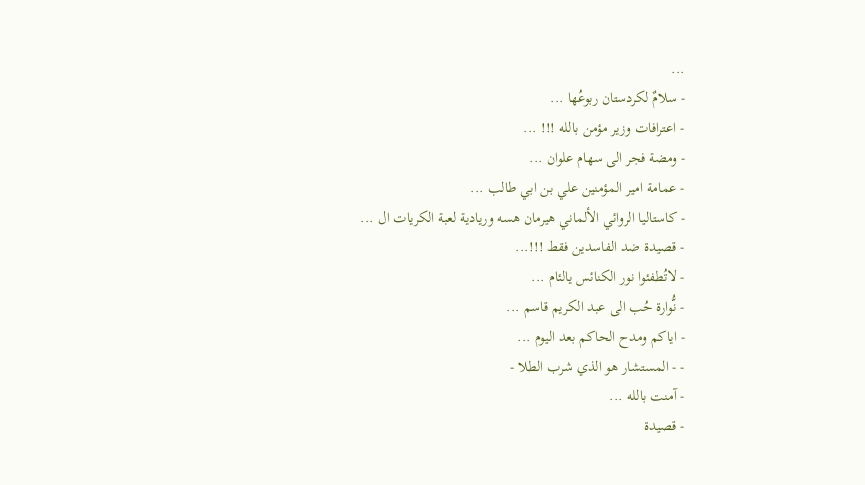...
- سلامٌ لكردستان ربوعُها ...
- اعترافات وزير مؤمن بالله !!! ...
- ومضة فجر الى سهام علوان ...
- عمامة امير المؤمنين علي بن ابي طالب ...
- كاستاليا الروائي الألماني هيرمان هسه وريادية لعبة الكريات ال ...
- قصيدة ضد الفاسدين فقط !!!...
- لاتُطفئوا نور الكنائس يالئام ...
- نُّوارة حُب الى عبد الكريم قاسم ...
- اياكم ومدح الحاكم بعد اليوم ...
- - المستشار هو الذي شرب الطلا -
- آمنت بالله ...
- قصيدة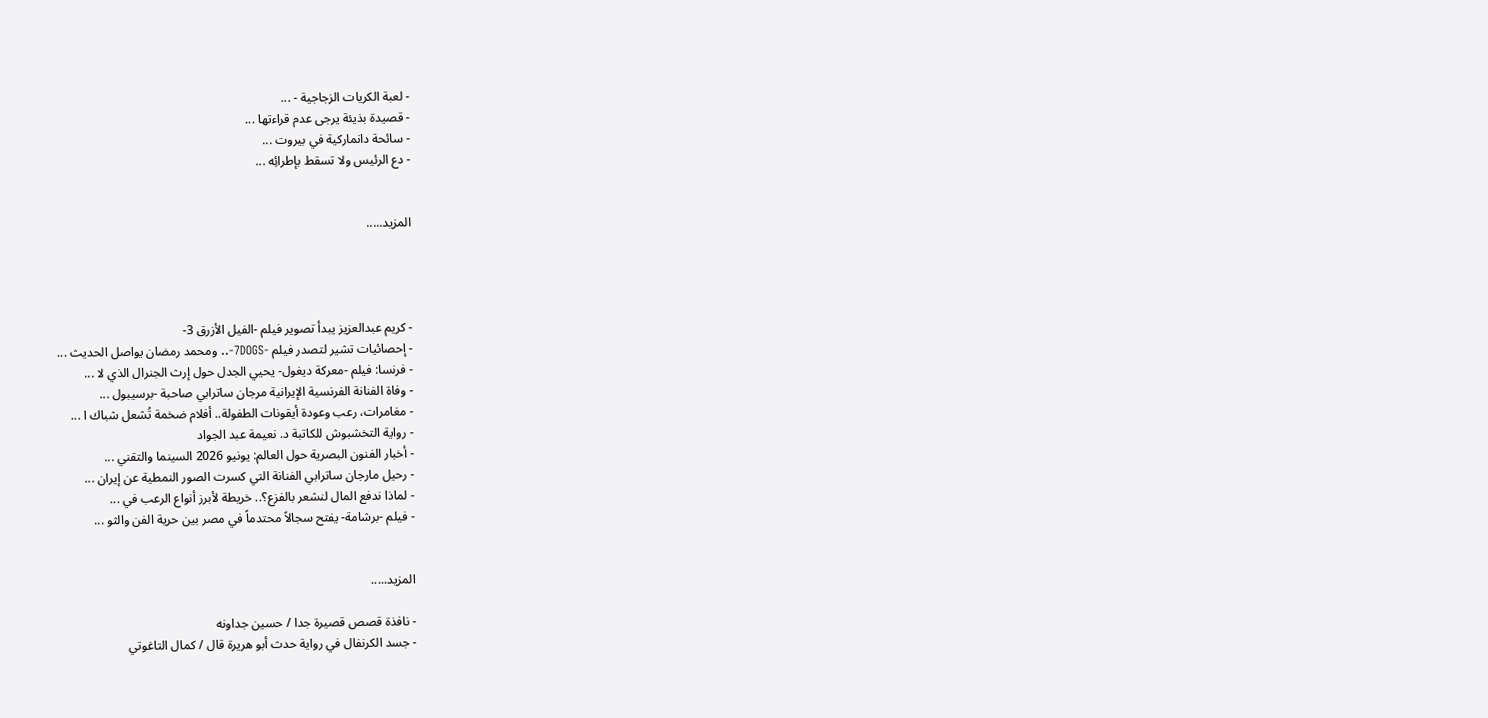- لعبة الكريات الزجاجية - ...
- قصيدة بذيئة يرجى عدم قراءتها ...
- سائحة دانماركية في بيروت ...
- دع الرئيس ولا تسقط بإطرائِه ...


المزيد.....




- كريم عبدالعزيز يبدأ تصوير فيلم -الفيل الأزرق 3-
- إحصائيات تشير لتصدر فيلم -7DOGS-.. ومحمد رمضان يواصل الحديث ...
- فرنسا: فيلم -معركة ديغول- يحيي الجدل حول إرث الجنرال الذي لا ...
- وفاة الفنانة الفرنسية الإيرانية مرجان ساترابي صاحبة -برسيبول ...
- مغامرات، رعب وعودة أيقونات الطفولة.. أفلام ضخمة تُشعل شباك ا ...
- رواية التخشبوش للكاتبة د. نعيمة عبد الجواد
- أخبار الفنون البصرية حول العالم: يونيو 2026 السينما والتقني ...
- رحيل مارجان ساترابي الفنانة التي كسرت الصور النمطية عن إيران ...
- لماذا ندفع المال لنشعر بالفزع؟.. خريطة لأبرز أنواع الرعب في ...
- فيلم -برشامة- يفتح سجالاً محتدماً في مصر بين حرية الفن والثو ...


المزيد.....

- نافذة قصص قصيرة جدا / حسين جداونه
- جسد الكرنفال في رواية حدث أبو هريرة قال / كمال التاغوتي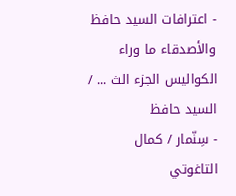- اعترافات السيد حافظ والأصدقاء ما وراء الكواليس الجزء الث ... / السيد حافظ
- سِنّمار / كمال التاغوتي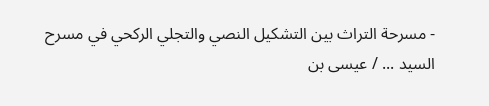- مسرحة التراث بين التشكيل النصي والتجلي الركحي في مسرح السيد ... / عيسى بن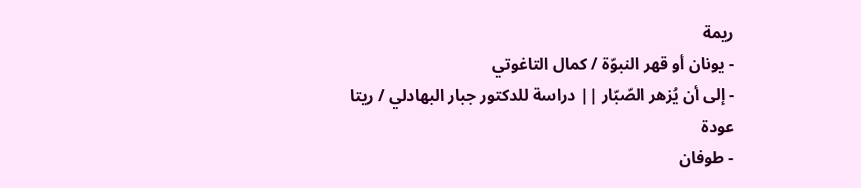ريمة
- يونان أو قهر النبوّة / كمال التاغوتي
- إلى أن يُزهر الصّبّار || دراسة للدكتور جبار البهادلي / ريتا عودة
- طوفان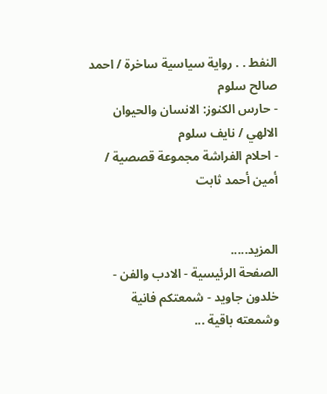النفط . . رواية سياسية ساخرة / احمد صالح سلوم
- حارس الكنوز: الانسان والحيوان الالهي / نايف سلوم
- احلام الفراشة مجموعة قصصية / أمين أحمد ثابت


المزيد.....
الصفحة الرئيسية - الادب والفن - خلدون جاويد - شمعتكم فانية وشمعته باقية ...